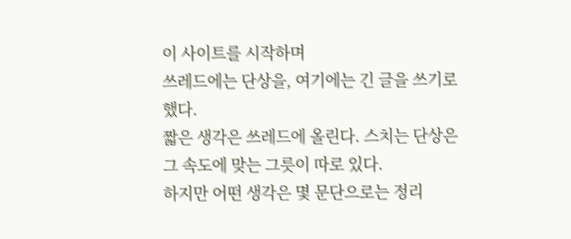이 사이트를 시작하며
쓰레드에는 단상을, 여기에는 긴 글을 쓰기로 했다.
짧은 생각은 쓰레드에 올린다. 스치는 단상은 그 속도에 맞는 그릇이 따로 있다.
하지만 어떤 생각은 몇 문단으로는 정리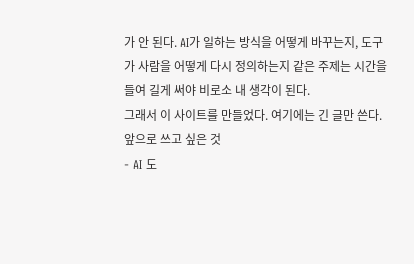가 안 된다. AI가 일하는 방식을 어떻게 바꾸는지, 도구가 사람을 어떻게 다시 정의하는지 같은 주제는 시간을 들여 길게 써야 비로소 내 생각이 된다.
그래서 이 사이트를 만들었다. 여기에는 긴 글만 쓴다.
앞으로 쓰고 싶은 것
- AI 도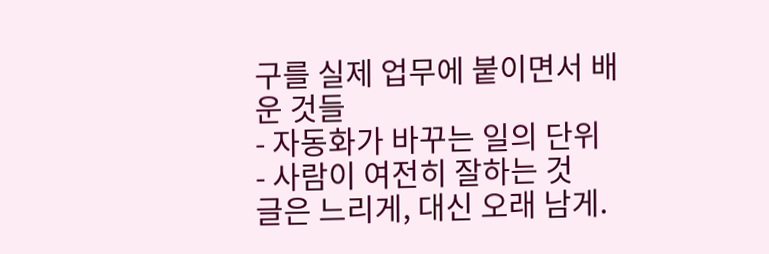구를 실제 업무에 붙이면서 배운 것들
- 자동화가 바꾸는 일의 단위
- 사람이 여전히 잘하는 것
글은 느리게, 대신 오래 남게.